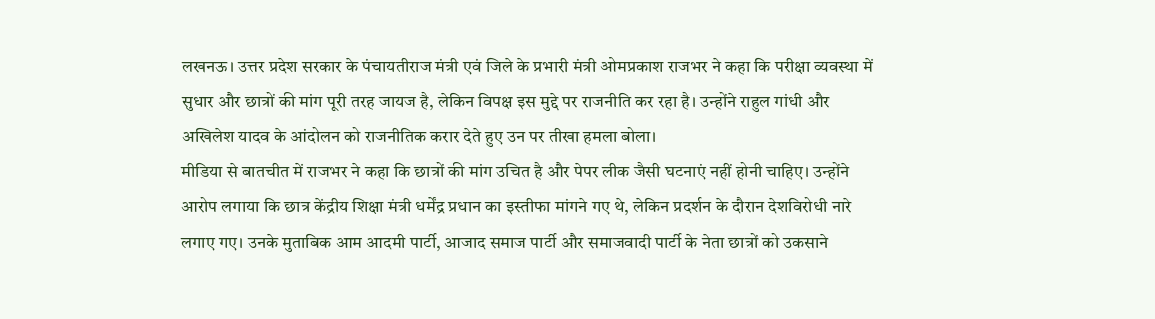लखनऊ। उत्तर प्रदेश सरकार के पंचायतीराज मंत्री एवं जिले के प्रभारी मंत्री ओमप्रकाश राजभर ने कहा कि परीक्षा व्यवस्था में सुधार और छात्रों की मांग पूरी तरह जायज है, लेकिन विपक्ष इस मुद्दे पर राजनीति कर रहा है। उन्होंने राहुल गांधी और अखिलेश यादव के आंदोलन को राजनीतिक करार देते हुए उन पर तीखा हमला बोला।
मीडिया से बातचीत में राजभर ने कहा कि छात्रों की मांग उचित है और पेपर लीक जैसी घटनाएं नहीं होनी चाहिए। उन्होंने आरोप लगाया कि छात्र केंद्रीय शिक्षा मंत्री धर्मेंद्र प्रधान का इस्तीफा मांगने गए थे, लेकिन प्रदर्शन के दौरान देशविरोधी नारे लगाए गए। उनके मुताबिक आम आदमी पार्टी, आजाद समाज पार्टी और समाजवादी पार्टी के नेता छात्रों को उकसाने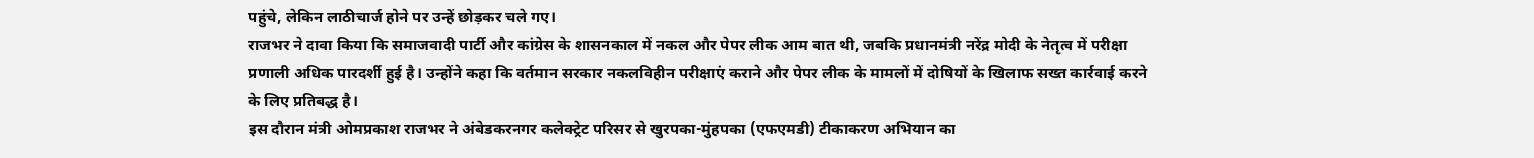पहुंचे, लेकिन लाठीचार्ज होने पर उन्हें छोड़कर चले गए।
राजभर ने दावा किया कि समाजवादी पार्टी और कांग्रेस के शासनकाल में नकल और पेपर लीक आम बात थी, जबकि प्रधानमंत्री नरेंद्र मोदी के नेतृत्व में परीक्षा प्रणाली अधिक पारदर्शी हुई है। उन्होंने कहा कि वर्तमान सरकार नकलविहीन परीक्षाएं कराने और पेपर लीक के मामलों में दोषियों के खिलाफ सख्त कार्रवाई करने के लिए प्रतिबद्ध है।
इस दौरान मंत्री ओमप्रकाश राजभर ने अंबेडकरनगर कलेक्ट्रेट परिसर से खुरपका-मुंहपका (एफएमडी) टीकाकरण अभियान का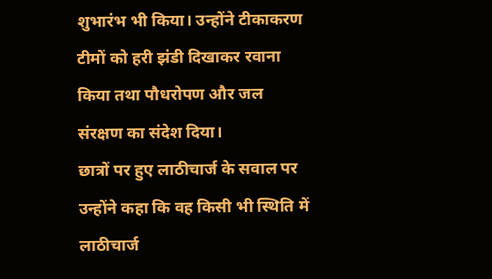शुभारंभ भी किया। उन्होंने टीकाकरण टीमों को हरी झंडी दिखाकर रवाना किया तथा पौधरोपण और जल संरक्षण का संदेश दिया।
छात्रों पर हुए लाठीचार्ज के सवाल पर उन्होंने कहा कि वह किसी भी स्थिति में लाठीचार्ज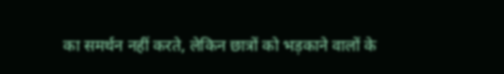का समर्थन नहीं करते, लेकिन छात्रों को भड़काने वालों के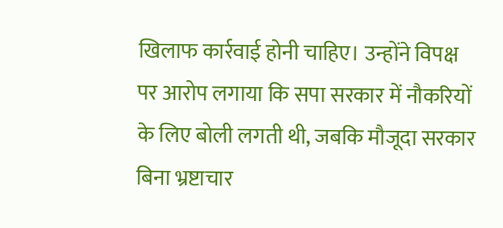खिलाफ कार्रवाई होनी चाहिए। उन्होंने विपक्ष पर आरोप लगाया कि सपा सरकार में नौकरियों के लिए बोली लगती थी, जबकि मौजूदा सरकार बिना भ्रष्टाचार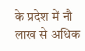के प्रदेश में नौ लाख से अधिक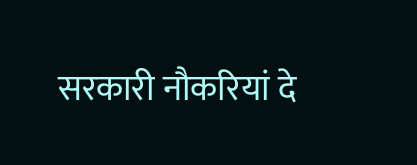सरकारी नौकरियां दे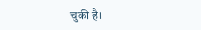चुकी है।